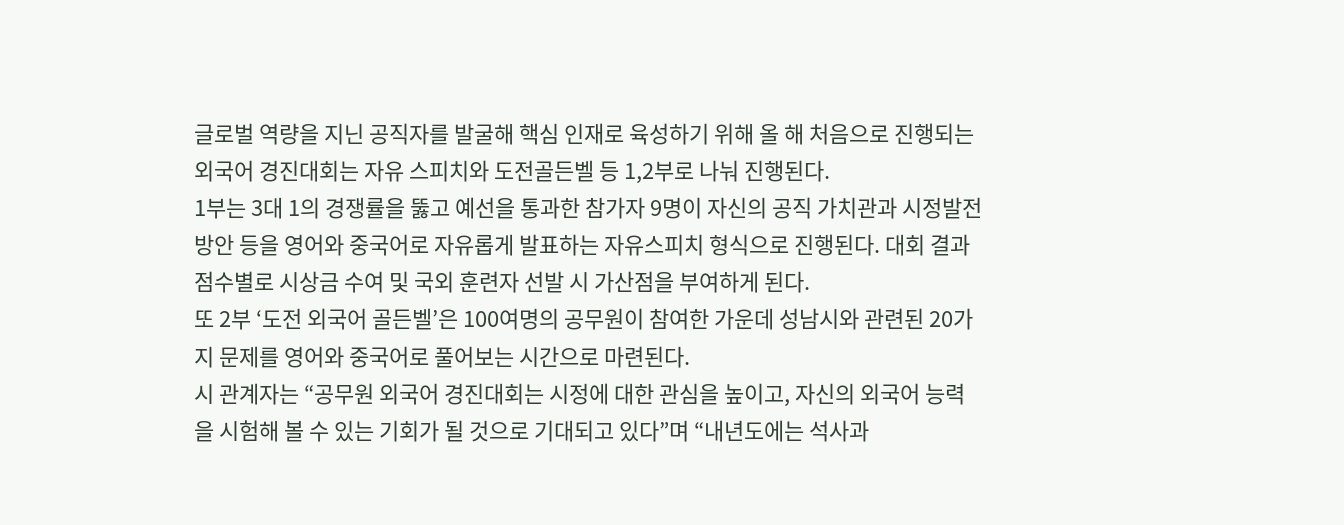글로벌 역량을 지닌 공직자를 발굴해 핵심 인재로 육성하기 위해 올 해 처음으로 진행되는 외국어 경진대회는 자유 스피치와 도전골든벨 등 1,2부로 나눠 진행된다.
1부는 3대 1의 경쟁률을 뚫고 예선을 통과한 참가자 9명이 자신의 공직 가치관과 시정발전 방안 등을 영어와 중국어로 자유롭게 발표하는 자유스피치 형식으로 진행된다. 대회 결과 점수별로 시상금 수여 및 국외 훈련자 선발 시 가산점을 부여하게 된다.
또 2부 ‘도전 외국어 골든벨’은 100여명의 공무원이 참여한 가운데 성남시와 관련된 20가지 문제를 영어와 중국어로 풀어보는 시간으로 마련된다.
시 관계자는 “공무원 외국어 경진대회는 시정에 대한 관심을 높이고, 자신의 외국어 능력을 시험해 볼 수 있는 기회가 될 것으로 기대되고 있다”며 “내년도에는 석사과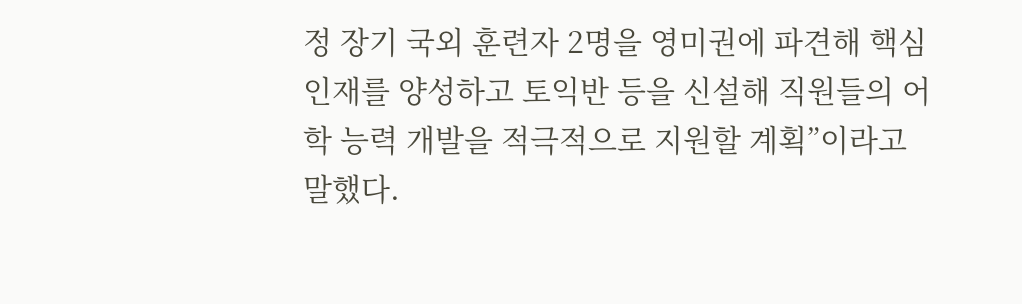정 장기 국외 훈련자 2명을 영미권에 파견해 핵심 인재를 양성하고 토익반 등을 신설해 직원들의 어학 능력 개발을 적극적으로 지원할 계획”이라고 말했다.